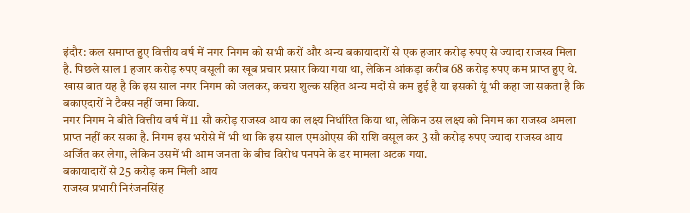इंदौर: कल समाप्त हुए वित्तीय वर्ष में नगर निगम को सभी करों और अन्य बकायादारों से एक हजार करोड़ रुपए से ज्यादा राजस्व मिला है. पिछले साल 1 हजार करोड़ रुपए वसूली का खूब प्रचार प्रसार किया गया था, लेकिन आंकड़ा करीब 68 करोड़ रुपए कम प्राप्त हुए थे. खास बात यह है कि इस साल नगर निगम को जलकर, कचरा शुल्क सहित अन्य मदों से कम हुई है या इसको यूं भी कहा जा सकता है कि बकाएदारों ने टैक्स नहीं जमा किया.
नगर निगम ने बीते वित्तीय वर्ष में 11 सौ करोड़ राजस्व आय का लक्ष्य निर्धारित किया था, लेकिन उस लक्ष्य को निगम का राजस्व अमला प्राप्त नहीं कर सका है. निगम इस भरोसे में भी था कि इस साल एमओएस की राशि वसूल कर 3 सौ करोड़ रुपए ज्यादा राजस्व आय अर्जित कर लेगा, लेकिन उसमें भी आम जनता के बीच विरोध पनपने के डर मामला अटक गया.
बकायादारों से 25 करोड़ कम मिली आय
राजस्व प्रभारी निरंजनसिंह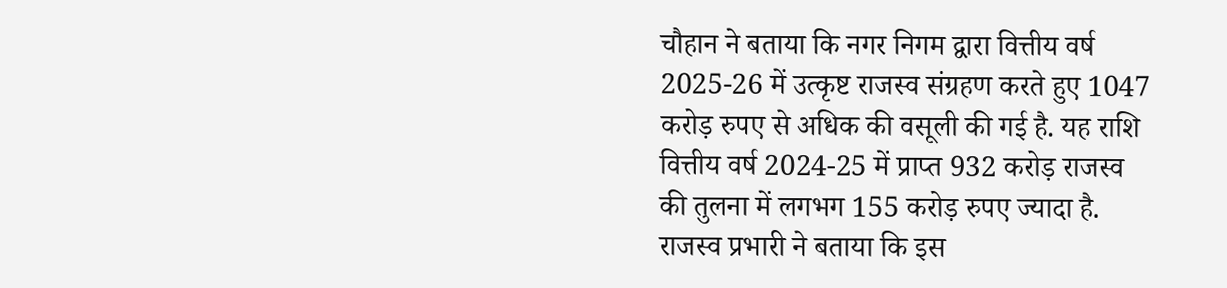चौहान ने बताया कि नगर निगम द्वारा वित्तीय वर्ष 2025-26 में उत्कृष्ट राजस्व संग्रहण करते हुए 1047 करोड़ रुपए से अधिक की वसूली की गई है. यह राशि वित्तीय वर्ष 2024-25 में प्राप्त 932 करोड़ राजस्व की तुलना में लगभग 155 करोड़ रुपए ज्यादा है. राजस्व प्रभारी ने बताया कि इस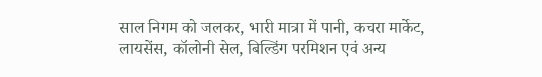साल निगम को जलकर, भारी मात्रा में पानी, कचरा मार्केट, लायसेंस, कॉलोनी सेल, बिल्डिंग परमिशन एवं अन्य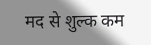मद से शुल्क कम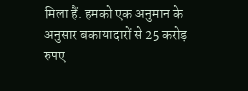मिला हैं. हमको एक अनुमान के अनुसार बकायादारों से 25 करोड़ रुपए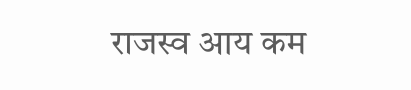राजस्व आय कम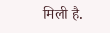मिली है.